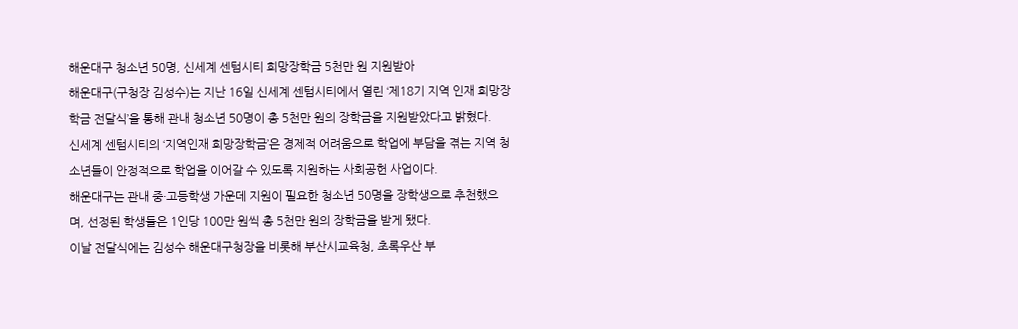해운대구 청소년 50명, 신세계 센텀시티 희망장학금 5천만 원 지원받아
해운대구(구청장 김성수)는 지난 16일 신세계 센텀시티에서 열린 ‘제18기 지역 인재 희망장학금 전달식’을 통해 관내 청소년 50명이 총 5천만 원의 장학금을 지원받았다고 밝혔다.
신세계 센텀시티의 ‘지역인재 희망장학금’은 경제적 어려움으로 학업에 부담을 겪는 지역 청소년들이 안정적으로 학업을 이어갈 수 있도록 지원하는 사회공헌 사업이다.
해운대구는 관내 중·고등학생 가운데 지원이 필요한 청소년 50명을 장학생으로 추천했으며, 선정된 학생들은 1인당 100만 원씩 총 5천만 원의 장학금을 받게 됐다.
이날 전달식에는 김성수 해운대구청장을 비롯해 부산시교육청, 초록우산 부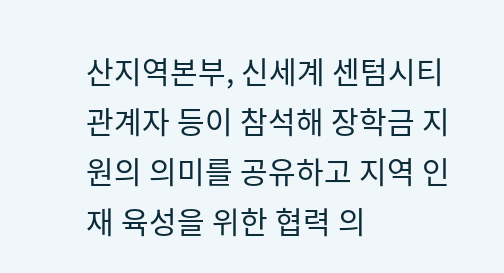산지역본부, 신세계 센텀시티 관계자 등이 참석해 장학금 지원의 의미를 공유하고 지역 인재 육성을 위한 협력 의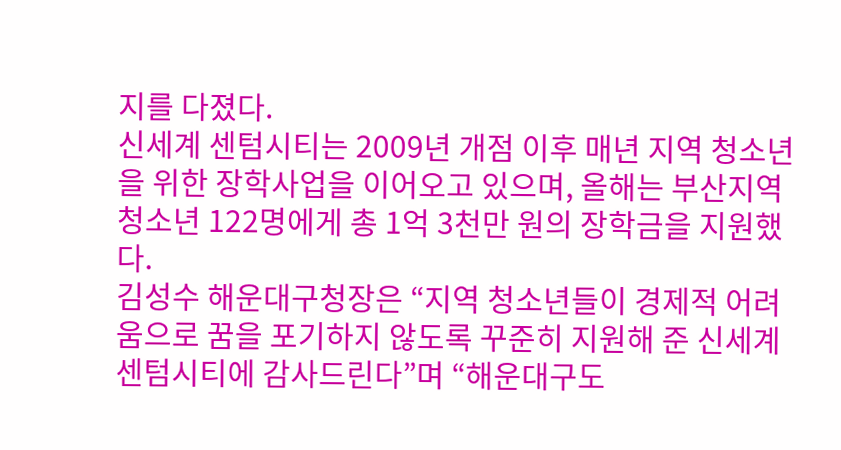지를 다졌다.
신세계 센텀시티는 2009년 개점 이후 매년 지역 청소년을 위한 장학사업을 이어오고 있으며, 올해는 부산지역 청소년 122명에게 총 1억 3천만 원의 장학금을 지원했다.
김성수 해운대구청장은 “지역 청소년들이 경제적 어려움으로 꿈을 포기하지 않도록 꾸준히 지원해 준 신세계 센텀시티에 감사드린다”며 “해운대구도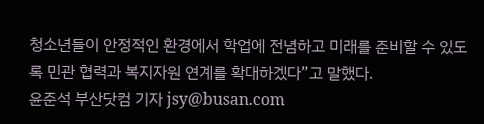청소년들이 안정적인 환경에서 학업에 전념하고 미래를 준비할 수 있도록 민관 협력과 복지자원 연계를 확대하겠다”고 말했다.
윤준석 부산닷컴 기자 jsy@busan.com